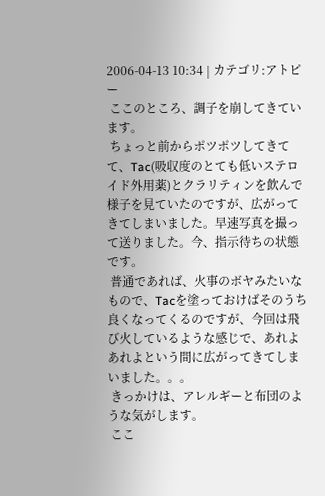2006-04-13 10:34 | カテゴリ:アトピー
 ここのところ、調子を崩してきています。
 ちょっと前からポツポツしてきてて、Tac(吸収度のとても低いステロイド外用薬)とクラリティンを飲んで様子を見ていたのですが、広がってきてしまいました。早速写真を撮って送りました。今、指示待ちの状態です。
 普通であれば、火事のボヤみたいなもので、Tacを塗っておけばそのうち良くなってくるのですが、今回は飛び火しているような感じで、あれよあれよという間に広がってきてしまいました。。。
 きっかけは、アレルギーと布団のような気がします。
 ここ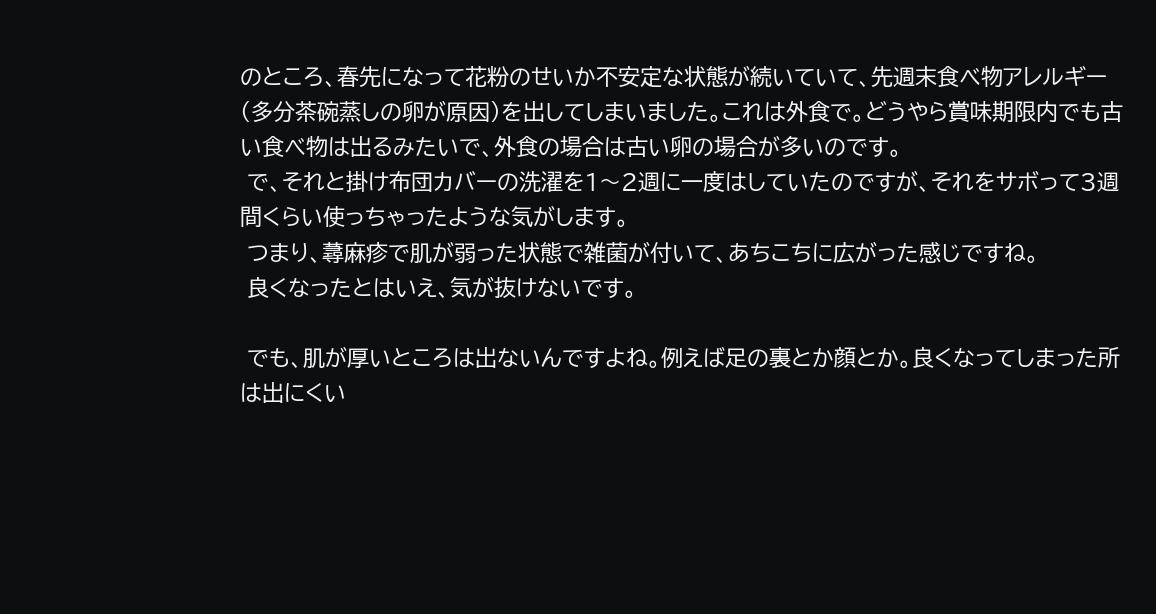のところ、春先になって花粉のせいか不安定な状態が続いていて、先週末食べ物アレルギー(多分茶碗蒸しの卵が原因)を出してしまいました。これは外食で。どうやら賞味期限内でも古い食べ物は出るみたいで、外食の場合は古い卵の場合が多いのです。
 で、それと掛け布団カバーの洗濯を1〜2週に一度はしていたのですが、それをサボって3週間くらい使っちゃったような気がします。
 つまり、蕁麻疹で肌が弱った状態で雑菌が付いて、あちこちに広がった感じですね。
 良くなったとはいえ、気が抜けないです。

 でも、肌が厚いところは出ないんですよね。例えば足の裏とか顔とか。良くなってしまった所は出にくい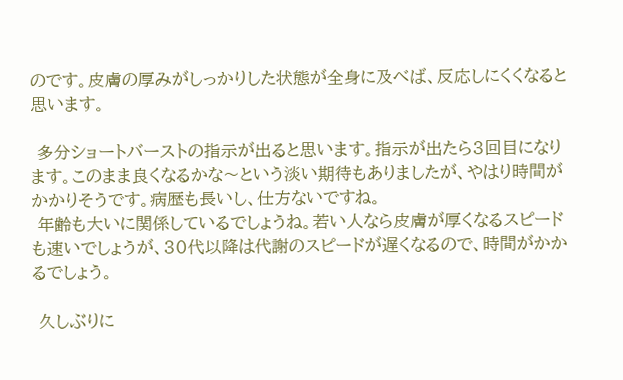のです。皮膚の厚みがしっかりした状態が全身に及べば、反応しにくくなると思います。

 多分ショートバーストの指示が出ると思います。指示が出たら3回目になります。このまま良くなるかな〜という淡い期待もありましたが、やはり時間がかかりそうです。病歴も長いし、仕方ないですね。
 年齢も大いに関係しているでしょうね。若い人なら皮膚が厚くなるスピードも速いでしょうが、30代以降は代謝のスピードが遅くなるので、時間がかかるでしょう。

 久しぶりに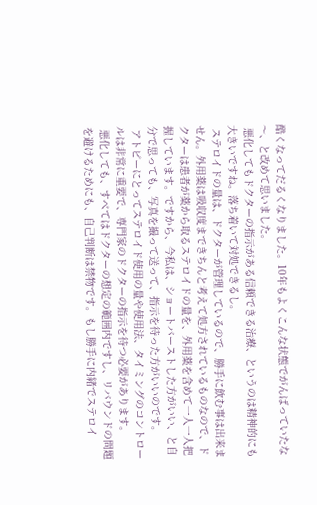酷くなってだるくなりました。10年もよくこんな状態でがんばっていたな〜、と改めて思いました。
 悪化してもドクターの指示がある信頼できる治療、というのは精神的にも大きいですね。落ち着いて対処できるし。
 ステロイドの量は、ドクターが管理しているので、勝手に飲む事は出来ません。外用薬は吸収度まできちんと考えて処方されているものなので、ドクターは患者が薬から取るステロイドの量を、外用薬を含めて一人一人把握しています。ですから、今私は、ショートバーストした方がいい、と自分で思っても、写真を撮って送って、指示を待った方がいいのです。
 アトピーにとってステロイド使用の量や使用法、タイミングのコントロールは非常に重要で、専門家のドクターの指示を待つ必要があります。
 悪化しても、すべてはドクターの想定の範囲内ですし、リバウンドの問題を避けるためにも、自己判断は禁物です。もし勝手に内緒でステロイ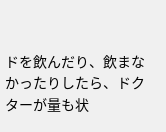ドを飲んだり、飲まなかったりしたら、ドクターが量も状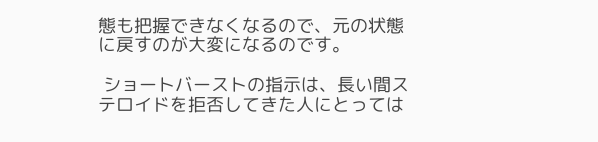態も把握できなくなるので、元の状態に戻すのが大変になるのです。

 ショートバーストの指示は、長い間ステロイドを拒否してきた人にとっては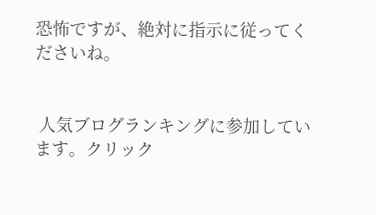恐怖ですが、絶対に指示に従ってくださいね。


 人気ブログランキングに参加しています。クリック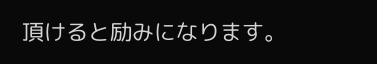頂けると励みになります。